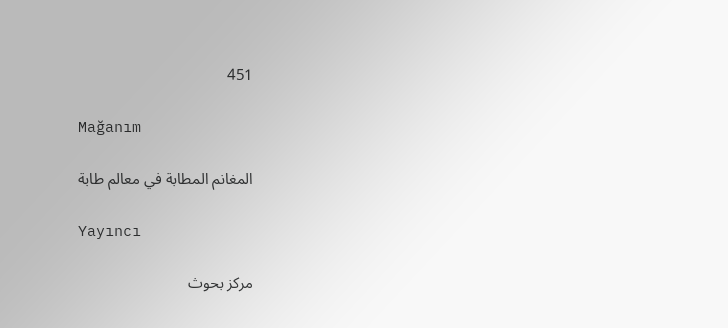451

Mağanım

المغانم المطابة في معالم طابة

Yayıncı

مركز بحوث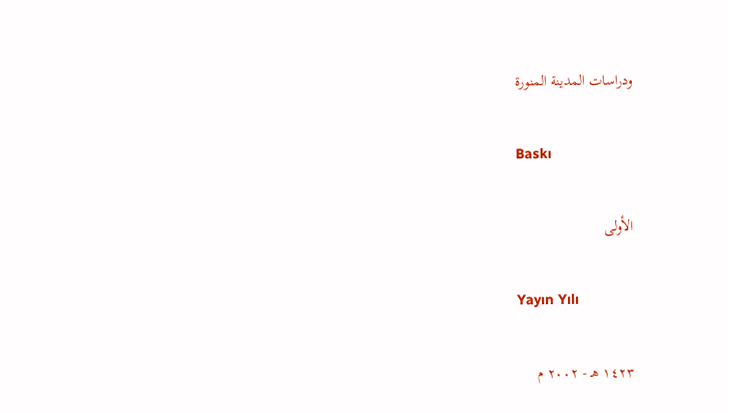ودراسات المدينة المنورة

Baskı

الأولى

Yayın Yılı

١٤٢٣ هـ - ٢٠٠٢ م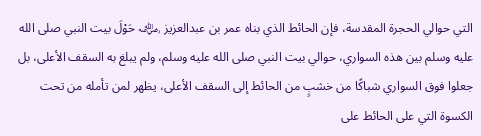التي حوالي الحجرة المقدسة، فإن الحائط الذي بناه عمر بن عبدالعزيز ﵁ حَوْلَ بيت النبي صلى الله عليه وسلم بين هذه السواري، حوالي بيت النبي صلى الله عليه وسلم، ولم يبلغ به السقف الأعلى، بل جعلوا فوق السواري شباكًا من خشبٍ من الحائط إلى السقف الأعلى، يظهر لمن تأمله من تحت الكسوة التي على الحائط على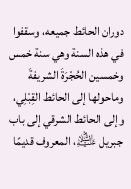دوران الحائط جميعه، وسقفوا في هذه السنة وهي سنة خمس وخمسين الحُجْرَةَ الشريفةَ وماحولها إلى الحائط القِبْلِي، وإلى الحائط الشرقي إلى باب جبريل ﵇، المعروف قديمًا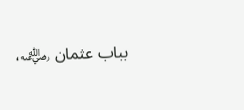بباب عثمان ﵁،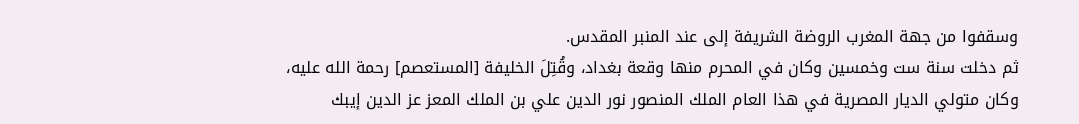وسقفوا من جهة المغرب الروضة الشريفة إلى عند المنبر المقدس.
ثم دخلت سنة ست وخمسين وكان في المحرم منها وقعة بغداد، وقُتِلَ الخليفة [المستعصم] رحمة الله عليه، وكان متولي الديار المصرية في هذا العام الملك المنصور نور الدين علي بن الملك المعز عز الدين إيبك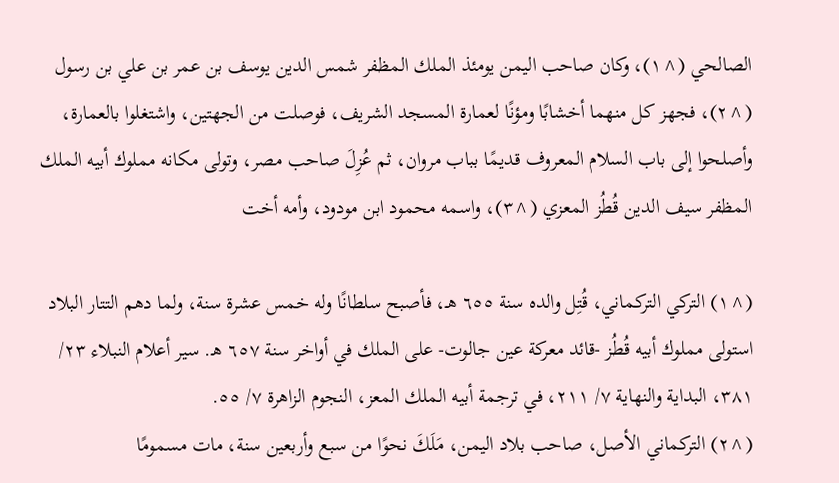الصالحي (^١)، وكان صاحب اليمن يومئذ الملك المظفر شمس الدين يوسف بن عمر بن علي بن رسول (^٢)، فجهز كل منهما أخشابًا ومؤنًا لعمارة المسجد الشريف، فوصلت من الجهتين، واشتغلوا بالعمارة، وأصلحوا إلى باب السلام المعروف قديمًا بباب مروان، ثم عُزِلَ صاحب مصر، وتولى مكانه مملوك أبيه الملك المظفر سيف الدين قُطُز المعزي (^٣)، واسمه محمود ابن مودود، وأمه أخت

(^١) التركي التركماني، قُتِل والده سنة ٦٥٥ هـ، فأصبح سلطانًا وله خمس عشرة سنة، ولما دهم التتار البلاد استولى مملوك أبيه قُطُز -قائد معركة عين جالوت- على الملك في أواخر سنة ٦٥٧ هـ. سير أعلام النبلاء ٢٣/ ٣٨١، البداية والنهاية ٧/ ٢١١، في ترجمة أبيه الملك المعز، النجوم الزاهرة ٧/ ٥٥.
(^٢) التركماني الأصل، صاحب بلاد اليمن، مَلَكَ نحوًا من سبع وأربعين سنة، مات مسمومًا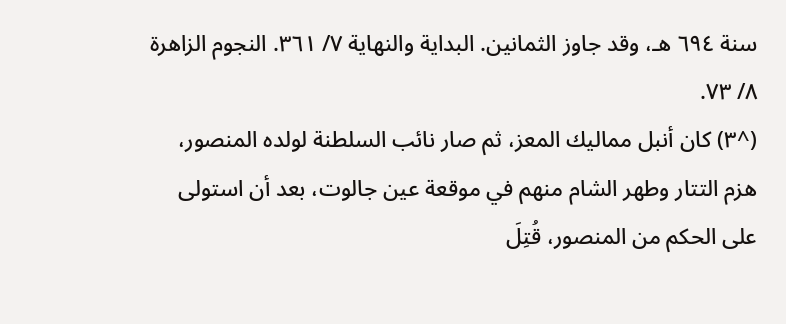سنة ٦٩٤ هـ، وقد جاوز الثمانين. البداية والنهاية ٧/ ٣٦١. النجوم الزاهرة ٨/ ٧٣.
(^٣) كان أنبل مماليك المعز، ثم صار نائب السلطنة لولده المنصور، هزم التتار وطهر الشام منهم في موقعة عين جالوت، بعد أن استولى على الحكم من المنصور، قُتِلَ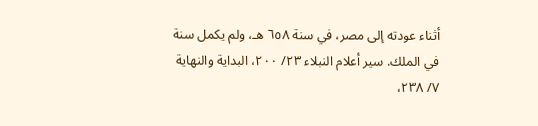أثناء عودته إلى مصر، في سنة ٦٥٨ هـ، ولم يكمل سنة في الملك. سير أعلام النبلاء ٢٣/ ٢٠٠، البداية والنهاية ٧/ ٢٣٨،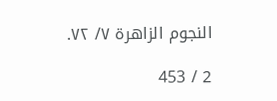النجوم الزاهرة ٧/ ٧٢.

2 / 453